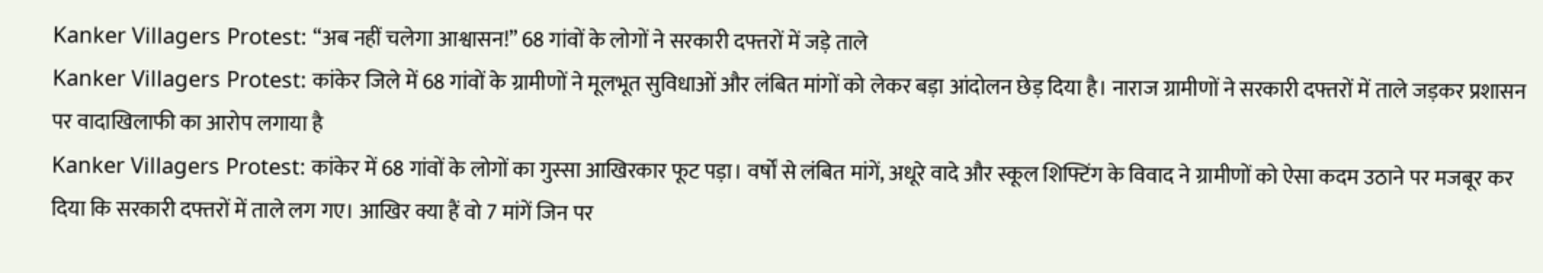Kanker Villagers Protest: “अब नहीं चलेगा आश्वासन!” 68 गांवों के लोगों ने सरकारी दफ्तरों में जड़े ताले
Kanker Villagers Protest: कांकेर जिले में 68 गांवों के ग्रामीणों ने मूलभूत सुविधाओं और लंबित मांगों को लेकर बड़ा आंदोलन छेड़ दिया है। नाराज ग्रामीणों ने सरकारी दफ्तरों में ताले जड़कर प्रशासन पर वादाखिलाफी का आरोप लगाया है
Kanker Villagers Protest: कांकेर में 68 गांवों के लोगों का गुस्सा आखिरकार फूट पड़ा। वर्षों से लंबित मांगें, अधूरे वादे और स्कूल शिफ्टिंग के विवाद ने ग्रामीणों को ऐसा कदम उठाने पर मजबूर कर दिया कि सरकारी दफ्तरों में ताले लग गए। आखिर क्या हैं वो 7 मांगें जिन पर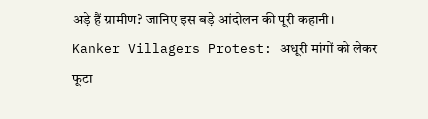अड़े हैं ग्रामीण? जानिए इस बड़े आंदोलन की पूरी कहानी।
Kanker Villagers Protest: अधूरी मांगों को लेकर फूटा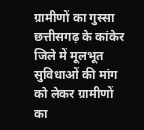ग्रामीणों का गुस्सा
छत्तीसगढ़ के कांकेर जिले में मूलभूत सुविधाओं की मांग को लेकर ग्रामीणों का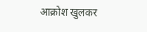आक्रोश खुलकर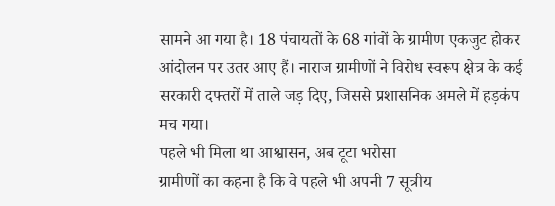सामने आ गया है। 18 पंचायतों के 68 गांवों के ग्रामीण एकजुट होकर आंदोलन पर उतर आए हैं। नाराज ग्रामीणों ने विरोध स्वरूप क्षेत्र के कई सरकारी दफ्तरों में ताले जड़ दिए, जिससे प्रशासनिक अमले में हड़कंप मच गया।
पहले भी मिला था आश्वासन, अब टूटा भरोसा
ग्रामीणों का कहना है कि वे पहले भी अपनी 7 सूत्रीय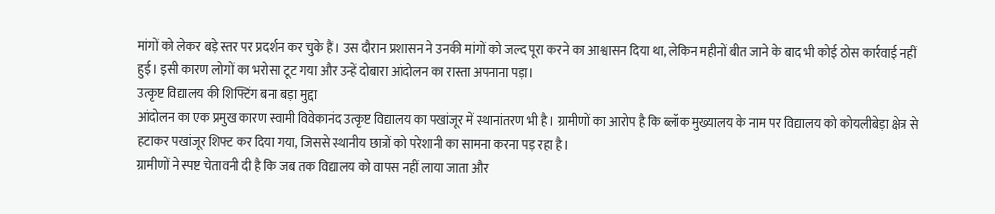मांगों को लेकर बड़े स्तर पर प्रदर्शन कर चुके हैं। उस दौरान प्रशासन ने उनकी मांगों को जल्द पूरा करने का आश्वासन दिया था, लेकिन महीनों बीत जाने के बाद भी कोई ठोस कार्रवाई नहीं हुई। इसी कारण लोगों का भरोसा टूट गया और उन्हें दोबारा आंदोलन का रास्ता अपनाना पड़ा।
उत्कृष्ट विद्यालय की शिफ्टिंग बना बड़ा मुद्दा
आंदोलन का एक प्रमुख कारण स्वामी विवेकानंद उत्कृष्ट विद्यालय का पखांजूर में स्थानांतरण भी है। ग्रामीणों का आरोप है कि ब्लॉक मुख्यालय के नाम पर विद्यालय को कोयलीबेड़ा क्षेत्र से हटाकर पखांजूर शिफ्ट कर दिया गया, जिससे स्थानीय छात्रों को परेशानी का सामना करना पड़ रहा है।
ग्रामीणों ने स्पष्ट चेतावनी दी है कि जब तक विद्यालय को वापस नहीं लाया जाता और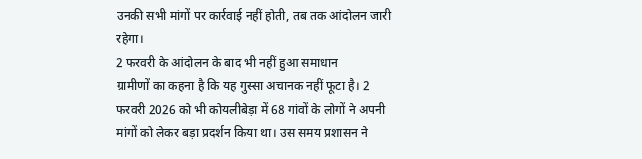उनकी सभी मांगों पर कार्रवाई नहीं होती, तब तक आंदोलन जारी रहेगा।
2 फरवरी के आंदोलन के बाद भी नहीं हुआ समाधान
ग्रामीणों का कहना है कि यह गुस्सा अचानक नहीं फूटा है। 2 फरवरी 2026 को भी कोयलीबेड़ा में 68 गांवों के लोगों ने अपनी मांगों को लेकर बड़ा प्रदर्शन किया था। उस समय प्रशासन ने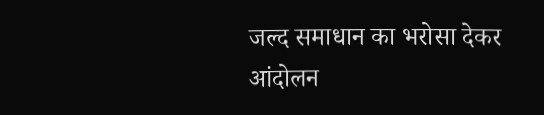जल्द समाधान का भरोसा देकर आंदोलन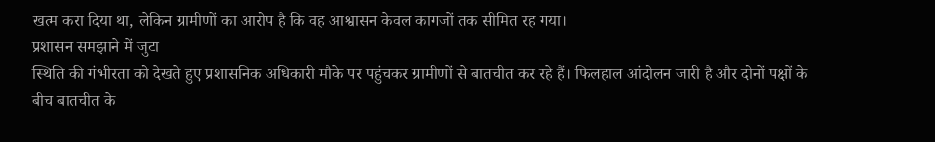खत्म करा दिया था, लेकिन ग्रामीणों का आरोप है कि वह आश्वासन केवल कागजों तक सीमित रह गया।
प्रशासन समझाने में जुटा
स्थिति की गंभीरता को देखते हुए प्रशासनिक अधिकारी मौके पर पहुंचकर ग्रामीणों से बातचीत कर रहे हैं। फिलहाल आंदोलन जारी है और दोनों पक्षों के बीच बातचीत के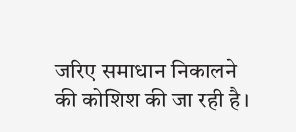जरिए समाधान निकालने की कोशिश की जा रही है।